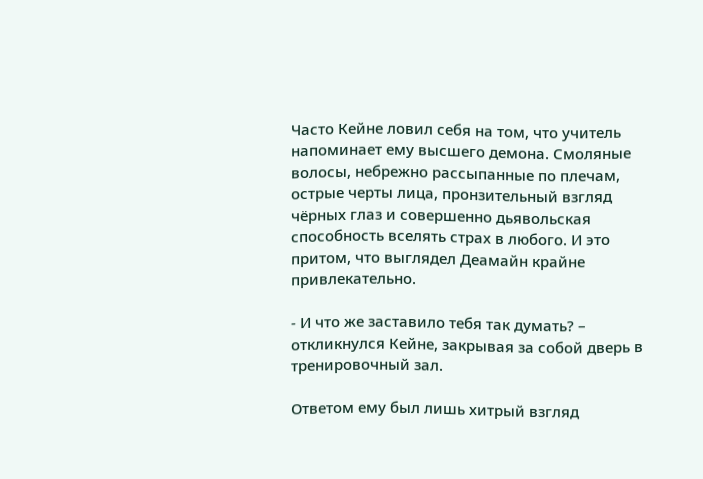Часто Кейне ловил себя на том, что учитель напоминает ему высшего демона. Смоляные волосы, небрежно рассыпанные по плечам, острые черты лица, пронзительный взгляд чёрных глаз и совершенно дьявольская способность вселять страх в любого. И это притом, что выглядел Деамайн крайне привлекательно.

- И что же заставило тебя так думать? – откликнулся Кейне, закрывая за собой дверь в тренировочный зал.

Ответом ему был лишь хитрый взгляд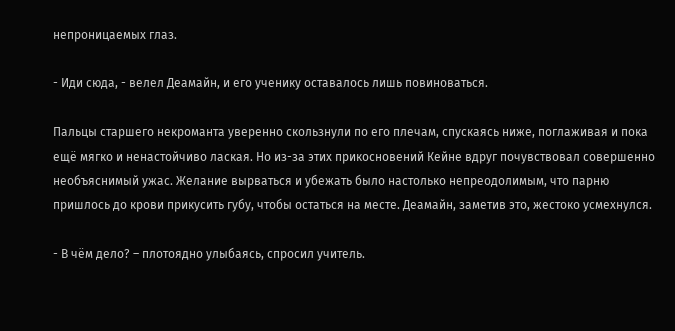непроницаемых глаз.

- Иди сюда, - велел Деамайн, и его ученику оставалось лишь повиноваться.

Пальцы старшего некроманта уверенно скользнули по его плечам, спускаясь ниже, поглаживая и пока ещё мягко и ненастойчиво лаская. Но из-за этих прикосновений Кейне вдруг почувствовал совершенно необъяснимый ужас. Желание вырваться и убежать было настолько непреодолимым, что парню пришлось до крови прикусить губу, чтобы остаться на месте. Деамайн, заметив это, жестоко усмехнулся.

- В чём дело? – плотоядно улыбаясь, спросил учитель.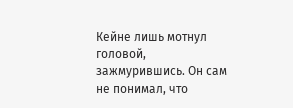Кейне лишь мотнул головой, зажмурившись. Он сам не понимал, что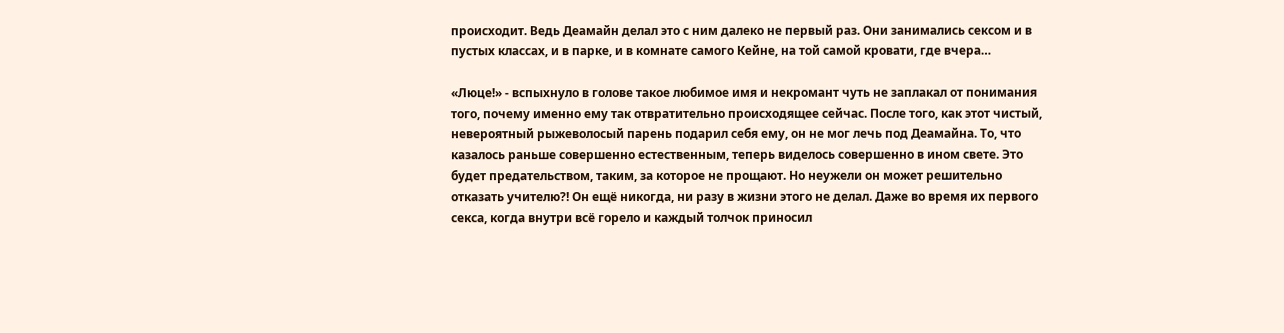происходит. Ведь Деамайн делал это с ним далеко не первый раз. Они занимались сексом и в пустых классах, и в парке, и в комнате самого Кейне, на той самой кровати, где вчера…

«Люце!» - вспыхнуло в голове такое любимое имя и некромант чуть не заплакал от понимания того, почему именно ему так отвратительно происходящее сейчас. После того, как этот чистый, невероятный рыжеволосый парень подарил себя ему, он не мог лечь под Деамайна. То, что казалось раньше совершенно естественным, теперь виделось совершенно в ином свете. Это будет предательством, таким, за которое не прощают. Но неужели он может решительно отказать учителю?! Он ещё никогда, ни разу в жизни этого не делал. Даже во время их первого секса, когда внутри всё горело и каждый толчок приносил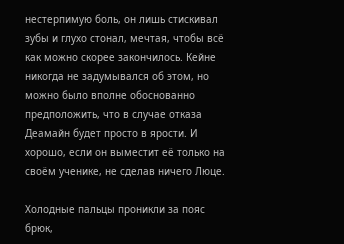нестерпимую боль, он лишь стискивал зубы и глухо стонал, мечтая, чтобы всё как можно скорее закончилось. Кейне никогда не задумывался об этом, но можно было вполне обоснованно предположить, что в случае отказа Деамайн будет просто в ярости. И хорошо, если он выместит её только на своём ученике, не сделав ничего Люце.

Холодные пальцы проникли за пояс брюк,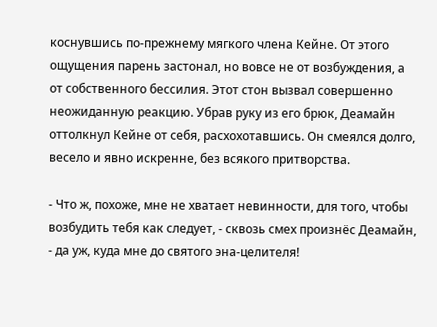коснувшись по-прежнему мягкого члена Кейне. От этого ощущения парень застонал, но вовсе не от возбуждения, а от собственного бессилия. Этот стон вызвал совершенно неожиданную реакцию. Убрав руку из его брюк, Деамайн оттолкнул Кейне от себя, расхохотавшись. Он смеялся долго, весело и явно искренне, без всякого притворства.

- Что ж, похоже, мне не хватает невинности, для того, чтобы возбудить тебя как следует, - сквозь смех произнёс Деамайн, - да уж, куда мне до святого эна-целителя!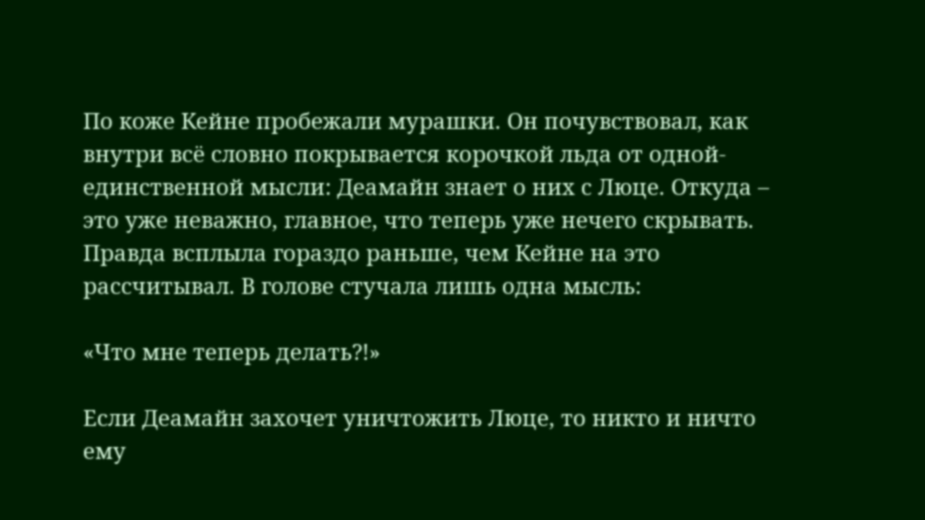По коже Кейне пробежали мурашки. Он почувствовал, как внутри всё словно покрывается корочкой льда от одной-единственной мысли: Деамайн знает о них с Люце. Откуда – это уже неважно, главное, что теперь уже нечего скрывать. Правда всплыла гораздо раньше, чем Кейне на это рассчитывал. В голове стучала лишь одна мысль:

«Что мне теперь делать?!»

Если Деамайн захочет уничтожить Люце, то никто и ничто ему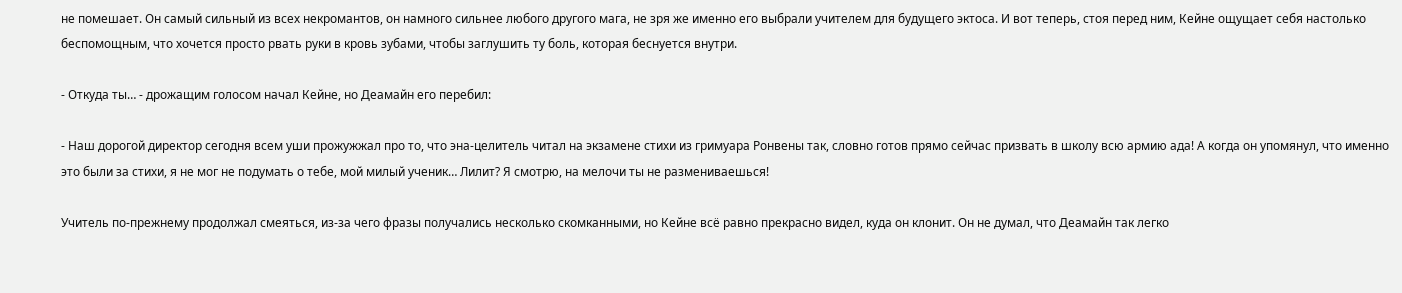не помешает. Он самый сильный из всех некромантов, он намного сильнее любого другого мага, не зря же именно его выбрали учителем для будущего эктоса. И вот теперь, стоя перед ним, Кейне ощущает себя настолько беспомощным, что хочется просто рвать руки в кровь зубами, чтобы заглушить ту боль, которая беснуется внутри.

- Откуда ты… - дрожащим голосом начал Кейне, но Деамайн его перебил:

- Наш дорогой директор сегодня всем уши прожужжал про то, что эна-целитель читал на экзамене стихи из гримуара Ронвены так, словно готов прямо сейчас призвать в школу всю армию ада! А когда он упомянул, что именно это были за стихи, я не мог не подумать о тебе, мой милый ученик… Лилит? Я смотрю, на мелочи ты не размениваешься!

Учитель по-прежнему продолжал смеяться, из-за чего фразы получались несколько скомканными, но Кейне всё равно прекрасно видел, куда он клонит. Он не думал, что Деамайн так легко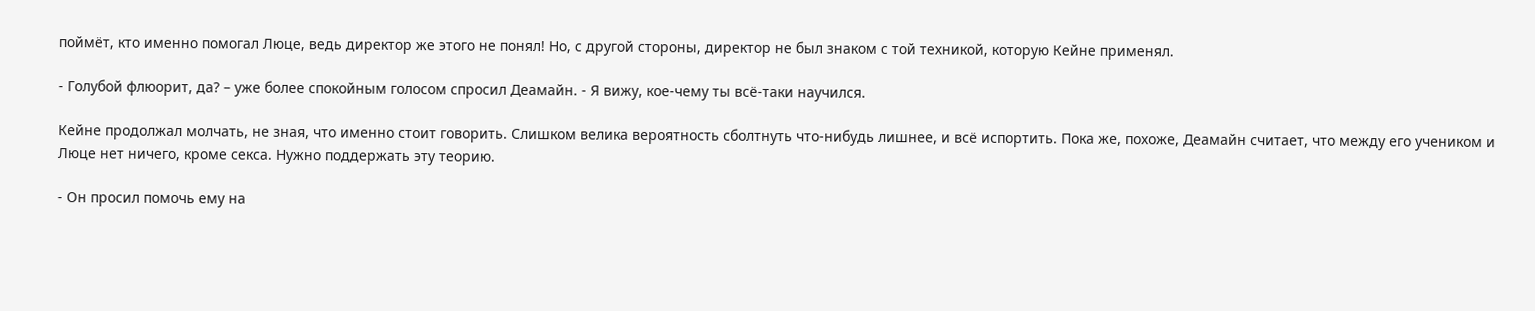поймёт, кто именно помогал Люце, ведь директор же этого не понял! Но, с другой стороны, директор не был знаком с той техникой, которую Кейне применял.

- Голубой флюорит, да? – уже более спокойным голосом спросил Деамайн. - Я вижу, кое-чему ты всё-таки научился.

Кейне продолжал молчать, не зная, что именно стоит говорить. Слишком велика вероятность сболтнуть что-нибудь лишнее, и всё испортить. Пока же, похоже, Деамайн считает, что между его учеником и Люце нет ничего, кроме секса. Нужно поддержать эту теорию.

- Он просил помочь ему на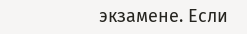экзамене. Если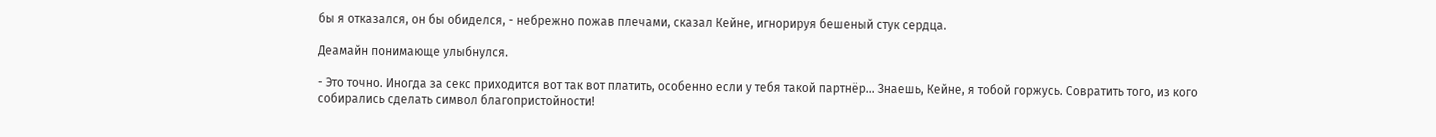бы я отказался, он бы обиделся, - небрежно пожав плечами, сказал Кейне, игнорируя бешеный стук сердца.

Деамайн понимающе улыбнулся.

- Это точно. Иногда за секс приходится вот так вот платить, особенно если у тебя такой партнёр… Знаешь, Кейне, я тобой горжусь. Совратить того, из кого собирались сделать символ благопристойности!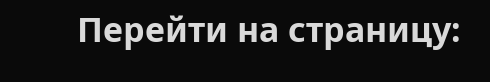Перейти на страницу: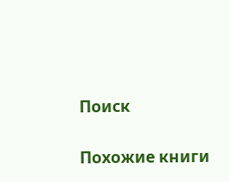Поиск

Похожие книги